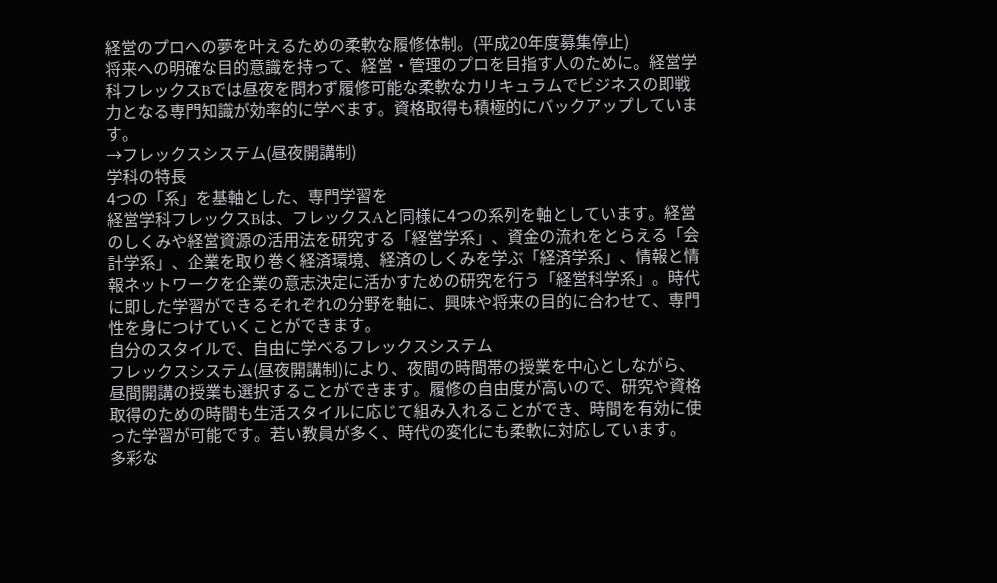経営のプロへの夢を叶えるための柔軟な履修体制。(平成20年度募集停止)
将来への明確な目的意識を持って、経営・管理のプロを目指す人のために。経営学科フレックスBでは昼夜を問わず履修可能な柔軟なカリキュラムでビジネスの即戦力となる専門知識が効率的に学べます。資格取得も積極的にバックアップしています。
→フレックスシステム(昼夜開講制)
学科の特長
4つの「系」を基軸とした、専門学習を
経営学科フレックスBは、フレックスAと同様に4つの系列を軸としています。経営のしくみや経営資源の活用法を研究する「経営学系」、資金の流れをとらえる「会計学系」、企業を取り巻く経済環境、経済のしくみを学ぶ「経済学系」、情報と情報ネットワークを企業の意志決定に活かすための研究を行う「経営科学系」。時代に即した学習ができるそれぞれの分野を軸に、興味や将来の目的に合わせて、専門性を身につけていくことができます。
自分のスタイルで、自由に学べるフレックスシステム
フレックスシステム(昼夜開講制)により、夜間の時間帯の授業を中心としながら、昼間開講の授業も選択することができます。履修の自由度が高いので、研究や資格取得のための時間も生活スタイルに応じて組み入れることができ、時間を有効に使った学習が可能です。若い教員が多く、時代の変化にも柔軟に対応しています。
多彩な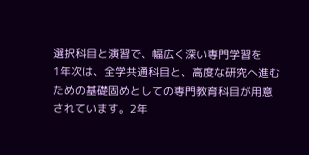選択科目と演習で、幅広く深い専門学習を
1年次は、全学共通科目と、高度な研究へ進むための基礎固めとしての専門教育科目が用意されています。2年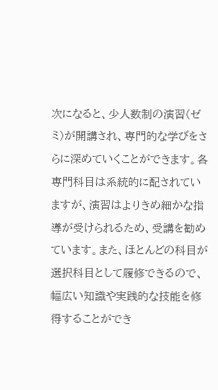次になると、少人数制の演習(ゼミ)が開講され、専門的な学びをさらに深めていくことができます。各専門科目は系統的に配されていますが、演習はよりきめ細かな指導が受けられるため、受講を勧めています。また、ほとんどの科目が選択科目として履修できるので、幅広い知識や実践的な技能を修得することができ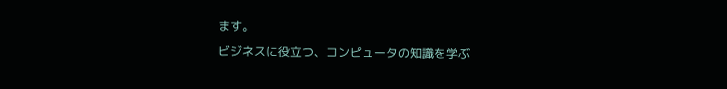ます。
ビジネスに役立つ、コンピュータの知識を学ぶ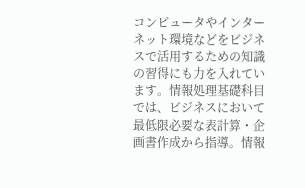コンピュータやインターネット環境などをビジネスで活用するための知識の習得にも力を入れています。情報処理基礎科目では、ビジネスにおいて最低限必要な表計算・企画書作成から指導。情報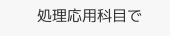処理応用科目で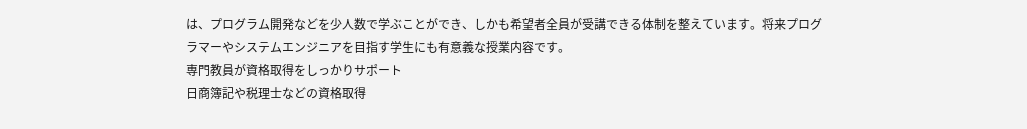は、プログラム開発などを少人数で学ぶことができ、しかも希望者全員が受講できる体制を整えています。将来プログラマーやシステムエンジニアを目指す学生にも有意義な授業内容です。
専門教員が資格取得をしっかりサポート
日商簿記や税理士などの資格取得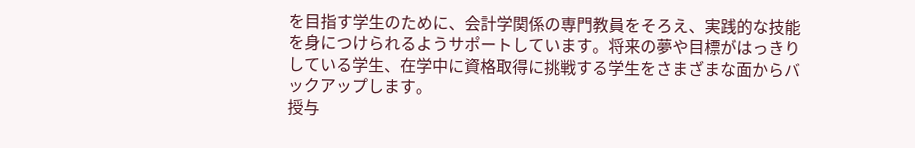を目指す学生のために、会計学関係の専門教員をそろえ、実践的な技能を身につけられるようサポートしています。将来の夢や目標がはっきりしている学生、在学中に資格取得に挑戦する学生をさまざまな面からバックアップします。
授与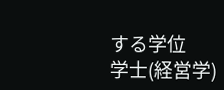する学位
学士(経営学)